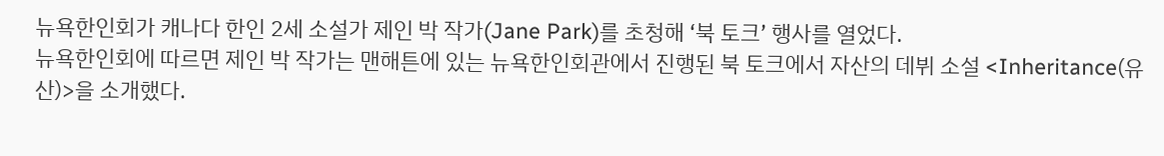뉴욕한인회가 캐나다 한인 2세 소설가 제인 박 작가(Jane Park)를 초청해 ‘북 토크’ 행사를 열었다.
뉴욕한인회에 따르면 제인 박 작가는 맨해튼에 있는 뉴욕한인회관에서 진행된 북 토크에서 자산의 데뷔 소설 <Inheritance(유산)>을 소개했다.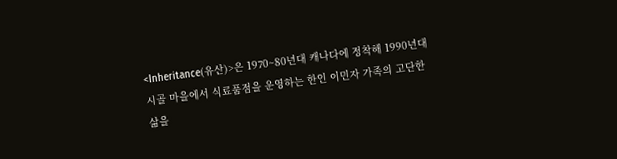<Inheritance(유산)>은 1970~80년대 캐나다에 정착해 1990년대 시골 마을에서 식료품점을 운영하는 한인 이민자 가족의 고단한 삶을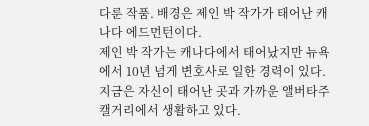다룬 작품. 배경은 제인 박 작가가 태어난 캐나다 에드먼턴이다.
제인 박 작가는 캐나다에서 태어났지만 뉴욕에서 10년 넘게 변호사로 일한 경력이 있다. 지금은 자신이 태어난 곳과 가까운 앨버타주 캘거리에서 생활하고 있다.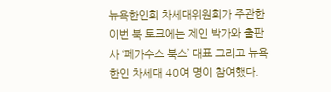뉴욕한인회 차세대위원회가 주관한 이번 북 토크에는 제인 박가와 출판사 ‘페가수스 북스’ 대표 그리고 뉴욕 한인 차세대 40여 명이 참여했다.